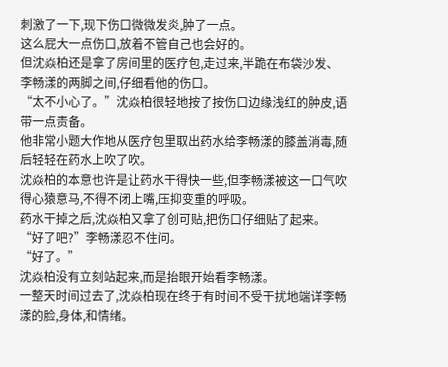刺激了一下,现下伤口微微发炎,肿了一点。
这么屁大一点伤口,放着不管自己也会好的。
但沈焱柏还是拿了房间里的医疗包,走过来,半跪在布袋沙发、李畅漾的两脚之间,仔细看他的伤口。
“太不小心了。”沈焱柏很轻地按了按伤口边缘浅红的肿皮,语带一点责备。
他非常小题大作地从医疗包里取出药水给李畅漾的膝盖消毒,随后轻轻在药水上吹了吹。
沈焱柏的本意也许是让药水干得快一些,但李畅漾被这一口气吹得心猿意马,不得不闭上嘴,压抑变重的呼吸。
药水干掉之后,沈焱柏又拿了创可贴,把伤口仔细贴了起来。
“好了吧?”李畅漾忍不住问。
“好了。”
沈焱柏没有立刻站起来,而是抬眼开始看李畅漾。
一整天时间过去了,沈焱柏现在终于有时间不受干扰地端详李畅漾的脸,身体,和情绪。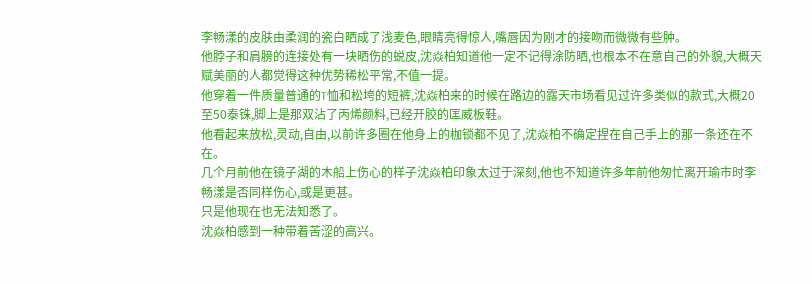李畅漾的皮肤由柔润的瓷白晒成了浅麦色,眼睛亮得惊人,嘴唇因为刚才的接吻而微微有些肿。
他脖子和肩膀的连接处有一块晒伤的蜕皮,沈焱柏知道他一定不记得涂防晒,也根本不在意自己的外貌,大概天赋美丽的人都觉得这种优势稀松平常,不值一提。
他穿着一件质量普通的T恤和松垮的短裤,沈焱柏来的时候在路边的露天市场看见过许多类似的款式,大概20至50泰铢,脚上是那双沾了丙烯颜料,已经开胶的匡威板鞋。
他看起来放松,灵动,自由,以前许多圈在他身上的枷锁都不见了,沈焱柏不确定捏在自己手上的那一条还在不在。
几个月前他在镜子湖的木船上伤心的样子沈焱柏印象太过于深刻,他也不知道许多年前他匆忙离开瑜市时李畅漾是否同样伤心,或是更甚。
只是他现在也无法知悉了。
沈焱柏感到一种带着苦涩的高兴。